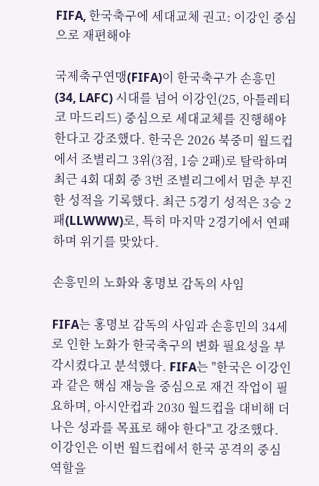FIFA, 한국축구에 세대교체 권고: 이강인 중심으로 재편해야

국제축구연맹(FIFA)이 한국축구가 손흥민(34, LAFC) 시대를 넘어 이강인(25, 아틀레티코 마드리드) 중심으로 세대교체를 진행해야 한다고 강조했다. 한국은 2026 북중미 월드컵에서 조별리그 3위(3점, 1승 2패)로 탈락하며 최근 4회 대회 중 3번 조별리그에서 멈춘 부진한 성적을 기록했다. 최근 5경기 성적은 3승 2패(LLWWW)로, 특히 마지막 2경기에서 연패하며 위기를 맞았다.

손흥민의 노화와 홍명보 감독의 사임

FIFA는 홍명보 감독의 사임과 손흥민의 34세로 인한 노화가 한국축구의 변화 필요성을 부각시켰다고 분석했다. FIFA는 "한국은 이강인과 같은 핵심 재능을 중심으로 재건 작업이 필요하며, 아시안컵과 2030 월드컵을 대비해 더 나은 성과를 목표로 해야 한다"고 강조했다. 이강인은 이번 월드컵에서 한국 공격의 중심 역할을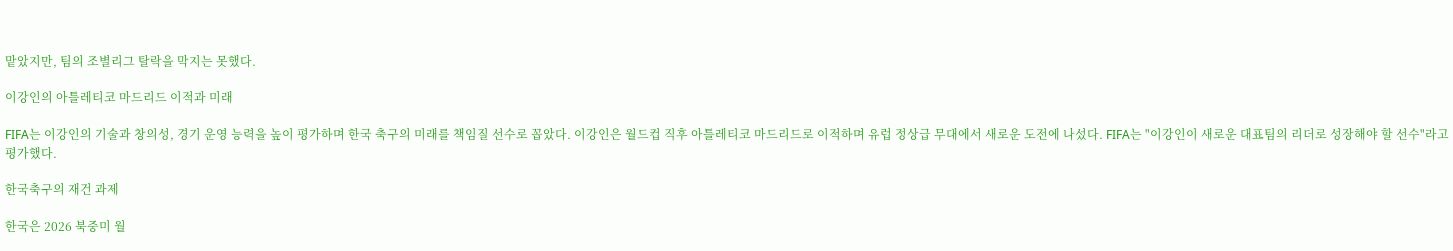맡았지만, 팀의 조별리그 탈락을 막지는 못했다.

이강인의 아틀레티코 마드리드 이적과 미래

FIFA는 이강인의 기술과 창의성, 경기 운영 능력을 높이 평가하며 한국 축구의 미래를 책임질 선수로 꼽았다. 이강인은 월드컵 직후 아틀레티코 마드리드로 이적하며 유럽 정상급 무대에서 새로운 도전에 나섰다. FIFA는 "이강인이 새로운 대표팀의 리더로 성장해야 할 선수"라고 평가했다.

한국축구의 재건 과제

한국은 2026 북중미 월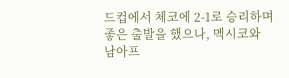드컵에서 체코에 2-1로 승리하며 좋은 출발을 했으나, 멕시코와 남아프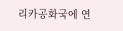리카공화국에 연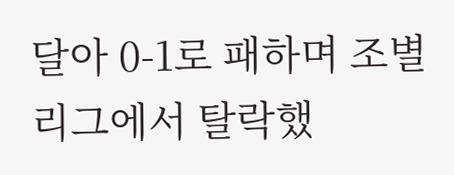달아 0-1로 패하며 조별리그에서 탈락했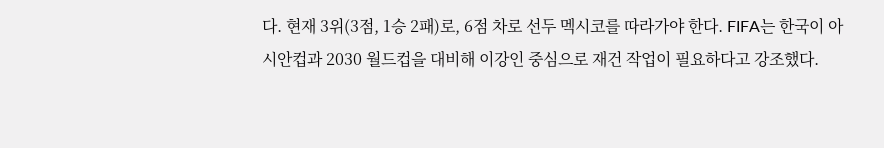다. 현재 3위(3점, 1승 2패)로, 6점 차로 선두 멕시코를 따라가야 한다. FIFA는 한국이 아시안컵과 2030 월드컵을 대비해 이강인 중심으로 재건 작업이 필요하다고 강조했다.